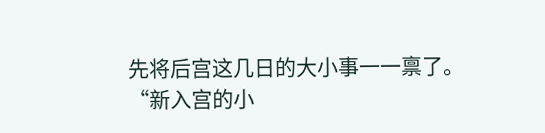先将后宫这几日的大小事一一禀了。
“新入宫的小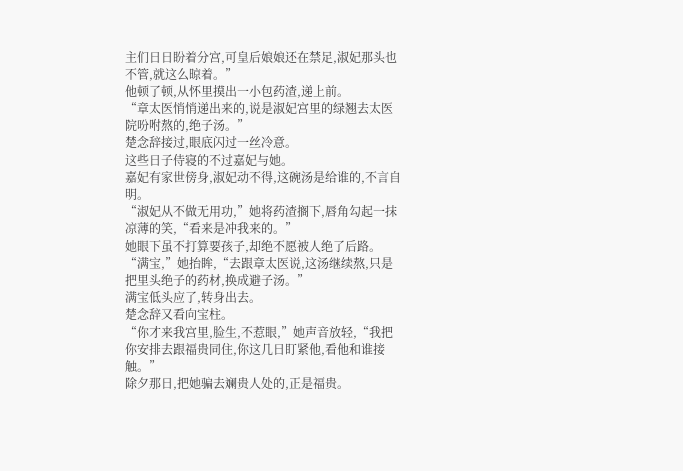主们日日盼着分宫,可皇后娘娘还在禁足,淑妃那头也不管,就这么晾着。”
他顿了顿,从怀里摸出一小包药渣,递上前。
“章太医悄悄递出来的,说是淑妃宫里的绿翘去太医院吩咐熬的,绝子汤。”
楚念辞接过,眼底闪过一丝冷意。
这些日子侍寝的不过嘉妃与她。
嘉妃有家世傍身,淑妃动不得,这碗汤是给谁的,不言自明。
“淑妃从不做无用功,”她将药渣搁下,唇角勾起一抹凉薄的笑,“看来是冲我来的。”
她眼下虽不打算要孩子,却绝不愿被人绝了后路。
“满宝,”她抬眸,“去跟章太医说,这汤继续熬,只是把里头绝子的药材,换成避子汤。”
满宝低头应了,转身出去。
楚念辞又看向宝柱。
“你才来我宫里,脸生,不惹眼,”她声音放轻,“我把你安排去跟福贵同住,你这几日盯紧他,看他和谁接触。”
除夕那日,把她骗去斓贵人处的,正是福贵。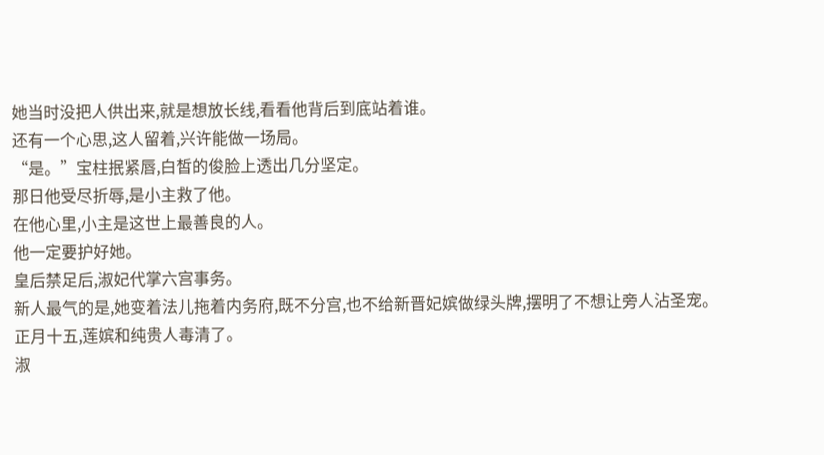她当时没把人供出来,就是想放长线,看看他背后到底站着谁。
还有一个心思,这人留着,兴许能做一场局。
“是。”宝柱抿紧唇,白皙的俊脸上透出几分坚定。
那日他受尽折辱,是小主救了他。
在他心里,小主是这世上最善良的人。
他一定要护好她。
皇后禁足后,淑妃代掌六宫事务。
新人最气的是,她变着法儿拖着内务府,既不分宫,也不给新晋妃嫔做绿头牌,摆明了不想让旁人沾圣宠。
正月十五,莲嫔和纯贵人毒清了。
淑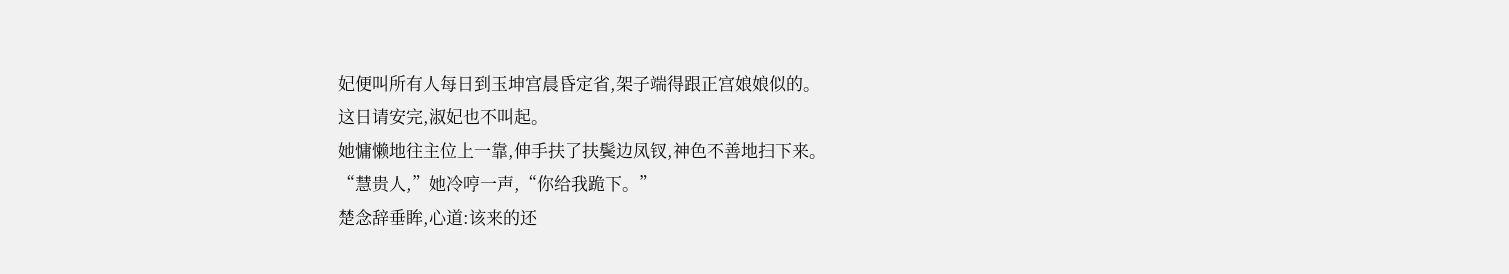妃便叫所有人每日到玉坤宫晨昏定省,架子端得跟正宫娘娘似的。
这日请安完,淑妃也不叫起。
她慵懒地往主位上一靠,伸手扶了扶鬓边凤钗,神色不善地扫下来。
“慧贵人,”她冷哼一声,“你给我跪下。”
楚念辞垂眸,心道:该来的还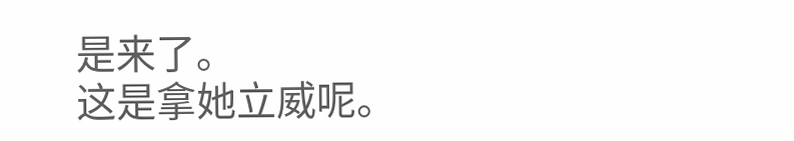是来了。
这是拿她立威呢。